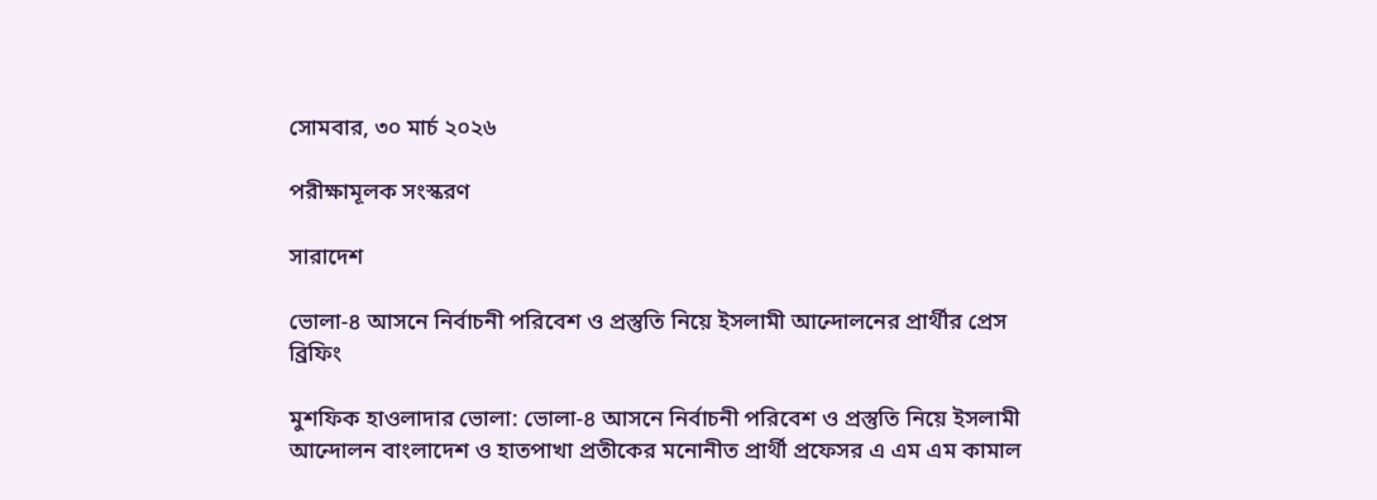সোমবার, ৩০ মার্চ ২০২৬

পরীক্ষামূলক সংস্করণ

সারাদেশ

ভোলা-৪ আসনে নির্বাচনী পরিবেশ ও প্রস্তুতি নিয়ে ইসলামী আন্দোলনের প্রার্থীর প্রেস ব্রিফিং

মুশফিক হাওলাদার ভোলা: ভোলা-৪ আসনে নির্বাচনী পরিবেশ ও প্রস্তুতি নিয়ে ইসলামী আন্দোলন বাংলাদেশ ও হাতপাখা প্রতীকের মনোনীত প্রার্থী প্রফেসর এ এম এম কামাল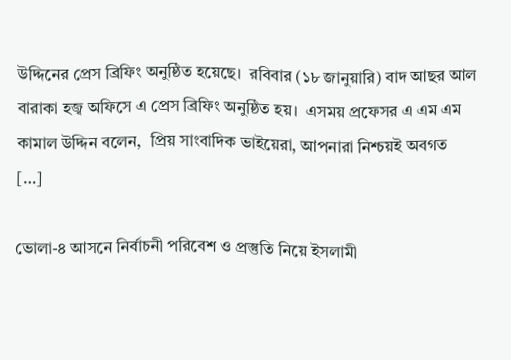উদ্দিনের প্রেস ব্রিফিং অনুষ্ঠিত হয়েছে।  রবিবার (১৮ জানুয়ারি) বাদ আছর আল বারাকা হজ্ব অফিসে এ প্রেস ব্রিফিং অনুষ্ঠিত হয়।  এসময় প্রফেসর এ এম এম কামাল উদ্দিন বলেন,  প্রিয় সাংবাদিক ভাইয়েরা, আপনারা নিশ্চয়ই অবগত […]

ভোলা-৪ আসনে নির্বাচনী পরিবেশ ও প্রস্তুতি নিয়ে ইসলামী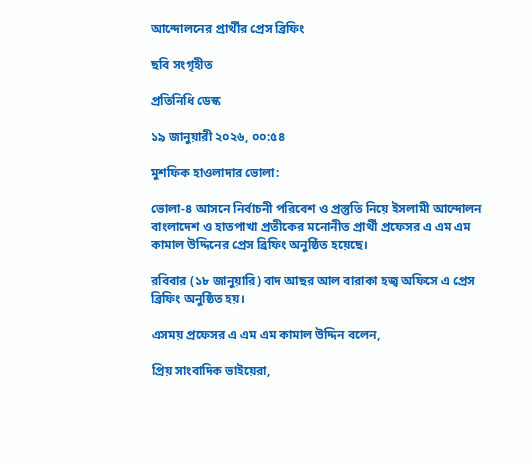আন্দোলনের প্রার্থীর প্রেস ব্রিফিং

ছবি সংগৃহীত

প্রতিনিধি ডেস্ক

১৯ জানুয়ারী ২০২৬, ০০:৫৪

মুশফিক হাওলাদার ভোলা:

ভোলা-৪ আসনে নির্বাচনী পরিবেশ ও প্রস্তুতি নিয়ে ইসলামী আন্দোলন বাংলাদেশ ও হাতপাখা প্রতীকের মনোনীত প্রার্থী প্রফেসর এ এম এম কামাল উদ্দিনের প্রেস ব্রিফিং অনুষ্ঠিত হয়েছে।

রবিবার (১৮ জানুয়ারি) বাদ আছর আল বারাকা হজ্ব অফিসে এ প্রেস ব্রিফিং অনুষ্ঠিত হয়।

এসময় প্রফেসর এ এম এম কামাল উদ্দিন বলেন,

প্রিয় সাংবাদিক ভাইয়েরা,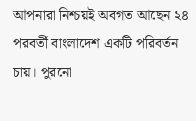আপনারা নিশ্চয়ই অবগত আছেন ২৪ পরবর্তী বাংলাদেশ একটি পরিবর্তন চায়। পুরনো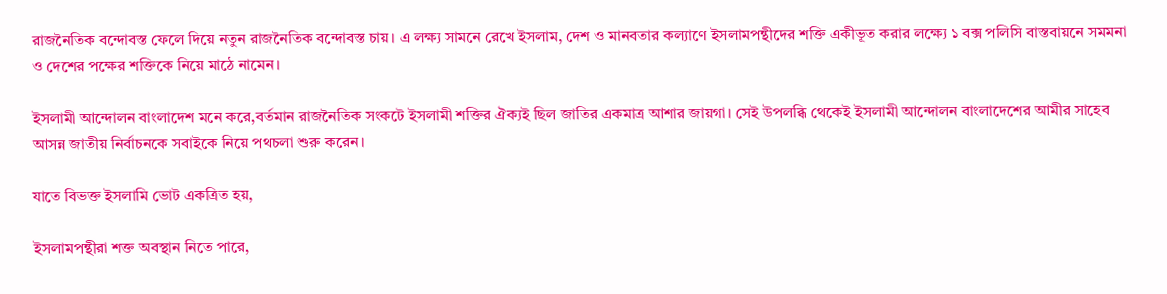রাজনৈতিক বন্দোবস্ত ফেলে দিয়ে নতুন রাজনৈতিক বন্দোবস্ত চায়। এ লক্ষ্য সামনে রেখে ইসলাম, দেশ ও মানবতার কল্যাণে ইসলামপন্থীদের শক্তি একীভূত করার লক্ষ্যে ১ বক্স পলিসি বাস্তবায়নে সমমনা ও দেশের পক্ষের শক্তিকে নিয়ে মাঠে নামেন।

ইসলামী আন্দোলন বাংলাদেশ মনে করে,বর্তমান রাজনৈতিক সংকটে ইসলামী শক্তির ঐক্যই ছিল জাতির একমাত্র আশার জায়গা। সেই উপলব্ধি থেকেই ইসলামী আন্দোলন বাংলাদেশের আমীর সাহেব আসন্ন জাতীয় নির্বাচনকে সবাইকে নিয়ে পথচলা শুরু করেন।

যাতে বিভক্ত ইসলামি ভোট একত্রিত হয়,

ইসলামপন্থীরা শক্ত অবস্থান নিতে পারে,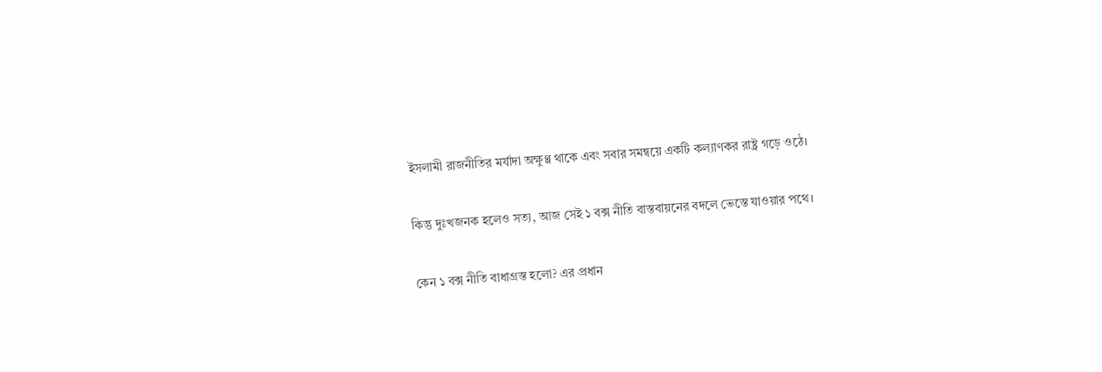ইসলামী রাজনীতির মর্যাদা অক্ষুণ্ণ থাকে এবং সবার সমন্বয়ে একটি কল্যাণকর রাষ্ট্র গড়ে ওঠে।

কিন্তু দুঃখজনক হলেও সত্য, আজ সেই ১ বক্স নীতি বাস্তবায়নের বদলে ভেস্তে যাওয়ার পথে।

কেন ১ বক্স নীতি বাধাগ্রস্ত হলো? এর প্রধান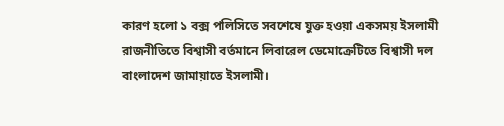কারণ হলো ১ বক্স পলিসিতে সবশেষে যুক্ত হওয়া একসময় ইসলামী রাজনীতিতে বিশ্বাসী বর্তমানে লিবারেল ডেমোক্রেটিতে বিশ্বাসী দল বাংলাদেশ জামায়াতে ইসলামী।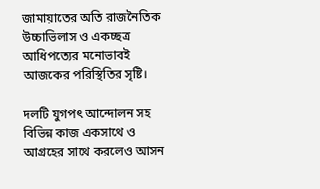জামায়াতের অতি রাজনৈতিক উচ্চাভিলাস ও একচ্ছত্র আধিপত্যের মনোভাবই আজকের পরিস্থিতির সৃষ্টি।

দলটি যুগপৎ আন্দোলন সহ বিভিন্ন কাজ একসাথে ও আগ্রহের সাথে করলেও আসন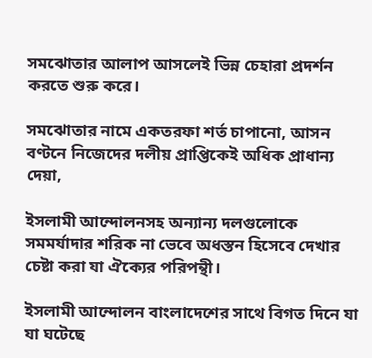সমঝোতার আলাপ আসলেই ভিন্ন চেহারা প্রদর্শন করতে শুরু করে।

সমঝোতার নামে একতরফা শর্ত চাপানো, আসন বণ্টনে নিজেদের দলীয় প্রাপ্তিকেই অধিক প্রাধান্য দেয়া,

ইসলামী আন্দোলনসহ অন্যান্য দলগুলোকে সমমর্যাদার শরিক না ভেবে অধস্তন হিসেবে দেখার চেষ্টা করা যা ঐক্যের পরিপন্থী।

ইসলামী আন্দোলন বাংলাদেশের সাথে বিগত দিনে যা যা ঘটেছে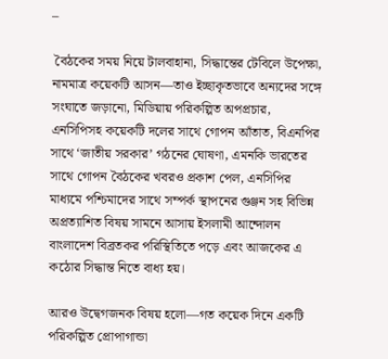–

 বৈঠকের সময় নিয়ে টালবাহানা, সিদ্ধান্তের টেবিলে উপেক্ষা, নামমাত্র কয়েকটি আসন—তাও ইচ্ছাকৃতভাবে অন্যদের সঙ্গে সংঘাতে জড়ানো, মিডিয়ায় পরিকল্পিত অপপ্রচার, এনসিপিসহ কয়েকটি দলের সাথে গোপন আঁতাত, বিএনপির সাথে ‘জাতীয় সরকার’ গঠনের ঘোষণা, এমনকি ভারতের সাথে গোপন বৈঠকের খবরও প্রকাশ পেল, এনসিপির মাধ্যমে পশ্চিমাদের সাথে সম্পর্ক স্থাপনের গুঞ্জন সহ বিভিন্ন অপ্রত্যাশিত বিষয় সামনে আসায় ইসলামী আন্দোলন বাংলাদেশ বিব্রতকর পরিস্থিতিতে পড়ে এবং আজকের এ কঠোর সিদ্ধান্ত নিতে বাধ্য হয়।

আরও উদ্বেগজনক বিষয় হলো—গত কয়েক দিনে একটি পরিকল্পিত প্রোপাগান্ডা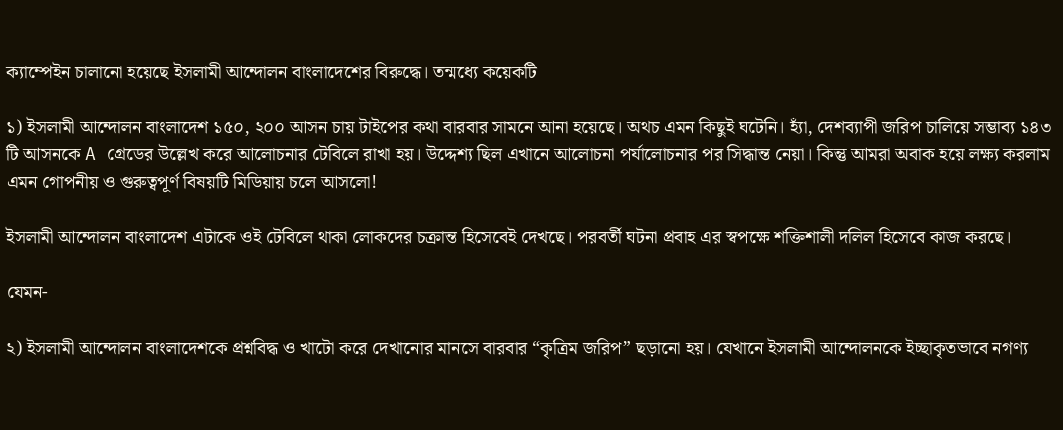ক্যাম্পেইন চালানো হয়েছে ইসলামী আন্দোলন বাংলাদেশের বিরুদ্ধে। তন্মধ্যে কয়েকটি

১) ইসলামী আন্দোলন বাংলাদেশ ১৫০, ২০০ আসন চায় টাইপের কথা বারবার সামনে আনা হয়েছে। অথচ এমন কিছুই ঘটেনি। হ্যাঁ, দেশব্যাপী জরিপ চালিয়ে সম্ভাব্য ১৪৩ টি আসনকে A গ্রেডের উল্লেখ করে আলোচনার টেবিলে রাখা হয়। উদ্দেশ্য ছিল এখানে আলোচনা পর্যালোচনার পর সিদ্ধান্ত নেয়া। কিন্তু আমরা অবাক হয়ে লক্ষ্য করলাম এমন গোপনীয় ও গুরুত্বপূর্ণ বিষয়টি মিডিয়ায় চলে আসলো!

ইসলামী আন্দোলন বাংলাদেশ এটাকে ওই টেবিলে থাকা লোকদের চক্রান্ত হিসেবেই দেখছে। পরবর্তী ঘটনা প্রবাহ এর স্বপক্ষে শক্তিশালী দলিল হিসেবে কাজ করছে।

যেমন-

২) ইসলামী আন্দোলন বাংলাদেশকে প্রশ্নবিদ্ধ ও খাটো করে দেখানোর মানসে বারবার “কৃত্রিম জরিপ” ছড়ানো হয়। যেখানে ইসলামী আন্দোলনকে ইচ্ছাকৃতভাবে নগণ্য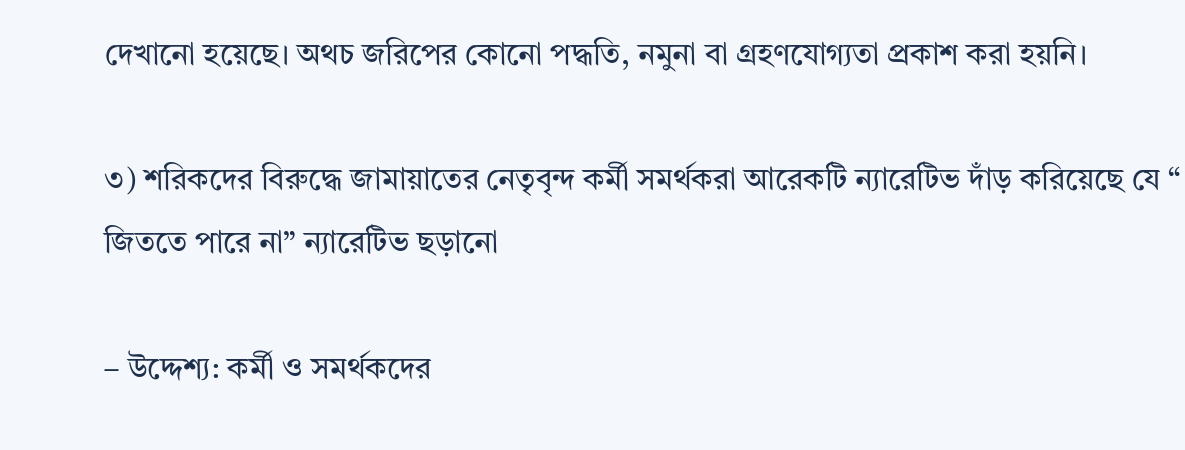দেখানো হয়েছে। অথচ জরিপের কোনো পদ্ধতি, নমুনা বা গ্রহণযোগ্যতা প্রকাশ করা হয়নি।

৩) শরিকদের বিরুদ্ধে জামায়াতের নেতৃবৃন্দ কর্মী সমর্থকরা আরেকটি ন্যারেটিভ দাঁড় করিয়েছে যে “ জিততে পারে না” ন্যারেটিভ ছড়ানো

– উদ্দেশ্য: কর্মী ও সমর্থকদের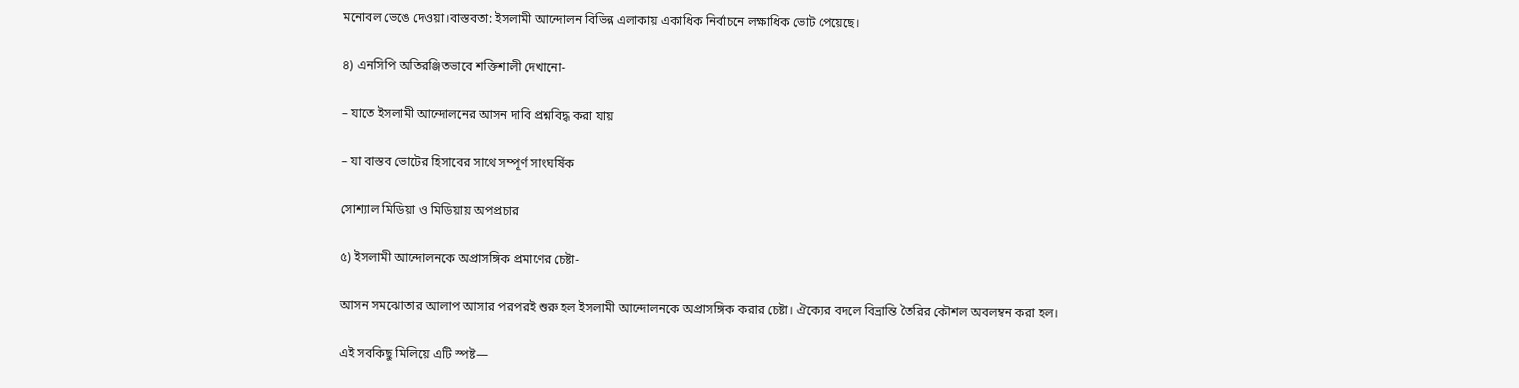মনোবল ভেঙে দেওয়া।বাস্তবতা: ইসলামী আন্দোলন বিভিন্ন এলাকায় একাধিক নির্বাচনে লক্ষাধিক ভোট পেয়েছে।

৪) এনসিপি অতিরঞ্জিতভাবে শক্তিশালী দেখানো-

– যাতে ইসলামী আন্দোলনের আসন দাবি প্রশ্নবিদ্ধ করা যায়

– যা বাস্তব ভোটের হিসাবের সাথে সম্পূর্ণ সাংঘর্ষিক

সোশ্যাল মিডিয়া ও মিডিয়ায় অপপ্রচার

৫) ইসলামী আন্দোলনকে অপ্রাসঙ্গিক প্রমাণের চেষ্টা-

আসন সমঝোতার আলাপ আসার পরপরই শুরু হল ইসলামী আন্দোলনকে অপ্রাসঙ্গিক করার চেষ্টা। ঐক্যের বদলে বিভ্রান্তি তৈরির কৌশল অবলম্বন করা হল।

এই সবকিছু মিলিয়ে এটি স্পষ্ট—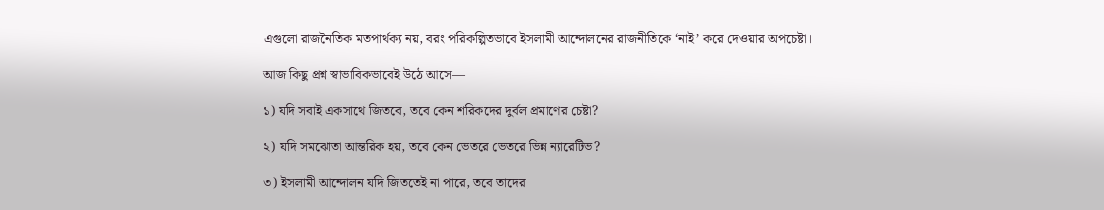এগুলো রাজনৈতিক মতপার্থক্য নয়, বরং পরিকল্পিতভাবে ইসলামী আন্দোলনের রাজনীতিকে ‘নাই’ করে দেওয়ার অপচেষ্টা।

আজ কিছু প্রশ্ন স্বাভাবিকভাবেই উঠে আসে—

১) যদি সবাই একসাথে জিতবে, তবে কেন শরিকদের দুর্বল প্রমাণের চেষ্টা?

২) যদি সমঝোতা আন্তরিক হয়, তবে কেন ভেতরে ভেতরে ভিন্ন ন্যারেটিভ?

৩) ইসলামী আন্দোলন যদি জিততেই না পারে, তবে তাদের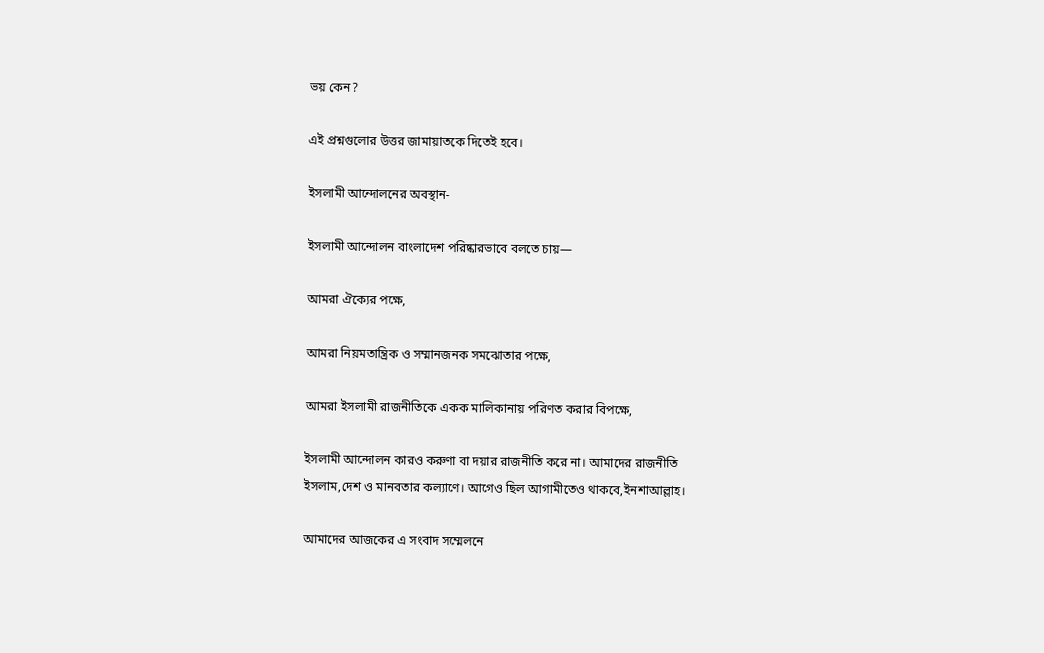ভয় কেন?

এই প্রশ্নগুলোর উত্তর জামায়াতকে দিতেই হবে।

ইসলামী আন্দোলনের অবস্থান-

ইসলামী আন্দোলন বাংলাদেশ পরিষ্কারভাবে বলতে চায়—

আমরা ঐক্যের পক্ষে,

আমরা নিয়মতান্ত্রিক ও সম্মানজনক সমঝোতার পক্ষে,

আমরা ইসলামী রাজনীতিকে একক মালিকানায় পরিণত করার বিপক্ষে,

ইসলামী আন্দোলন কারও করুণা বা দয়ার রাজনীতি করে না। আমাদের রাজনীতি ইসলাম,দেশ ও মানবতার কল্যাণে। আগেও ছিল আগামীতেও থাকবে,ইনশাআল্লাহ।

আমাদের আজকের এ সংবাদ সম্মেলনে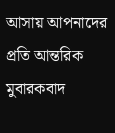আসায় আপনাদের প্রতি আন্তরিক মুবারকবাদ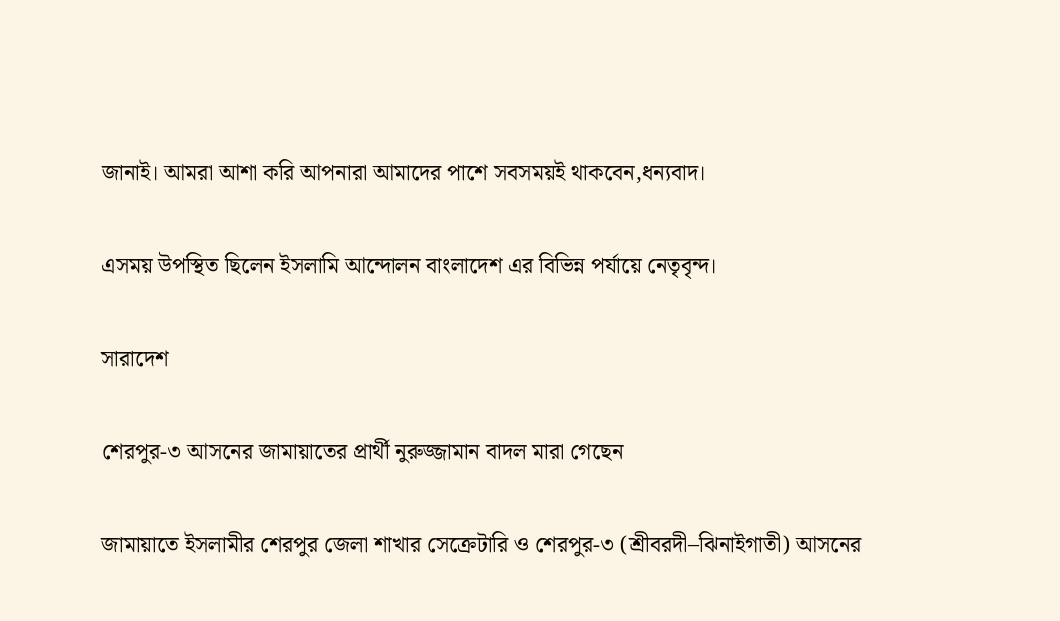জানাই। আমরা আশা করি আপনারা আমাদের পাশে সবসময়ই থাকবেন,ধন্যবাদ।

এসময় উপস্থিত ছিলেন ইসলামি আন্দোলন বাংলাদেশ এর বিভিন্ন পর্যায়ে নেতৃবৃন্দ।

সারাদেশ

শেরপুর-৩ আসনের জামায়াতের প্রার্থী নুরুজ্জামান বাদল মারা গেছেন

জামায়াতে ইসলামীর শেরপুর জেলা শাখার সেক্রেটারি ও শেরপুর-৩ (শ্রীবরদী–ঝিনাইগাতী) আসনের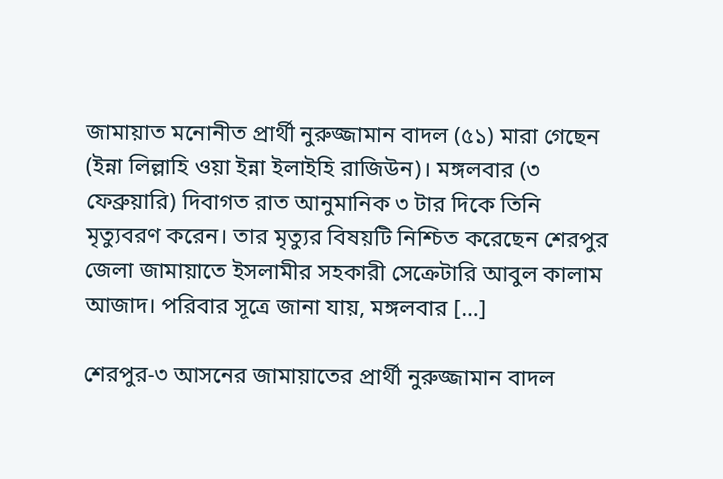জামায়াত মনোনীত প্রার্থী নুরুজ্জামান বাদল (৫১) মারা গেছেন (ইন্না লিল্লাহি ওয়া ইন্না ইলাইহি রাজিউন)। মঙ্গলবার (৩ ফেব্রুয়ারি) দিবাগত রাত আনুমানিক ৩ টার দিকে তিনি মৃত্যুবরণ করেন। তার মৃত্যুর বিষয়টি নিশ্চিত করেছেন শেরপুর জেলা জামায়াতে ইসলামীর সহকারী সেক্রেটারি আবুল কালাম আজাদ। পরিবার সূত্রে জানা যায়, মঙ্গলবার […]

শেরপুর-৩ আসনের জামায়াতের প্রার্থী নুরুজ্জামান বাদল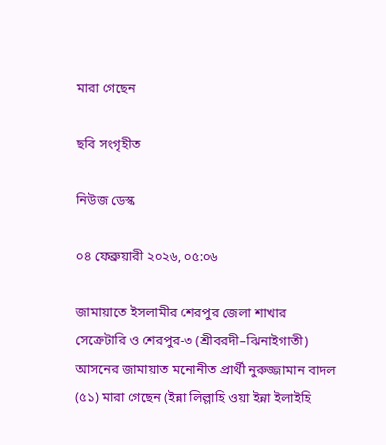মারা গেছেন

ছবি সংগৃহীত

নিউজ ডেস্ক

০৪ ফেব্রুয়ারী ২০২৬, ০৫:০৬

জামায়াতে ইসলামীর শেরপুর জেলা শাখার সেক্রেটারি ও শেরপুর-৩ (শ্রীবরদী–ঝিনাইগাতী) আসনের জামায়াত মনোনীত প্রার্থী নুরুজ্জামান বাদল (৫১) মারা গেছেন (ইন্না লিল্লাহি ওয়া ইন্না ইলাইহি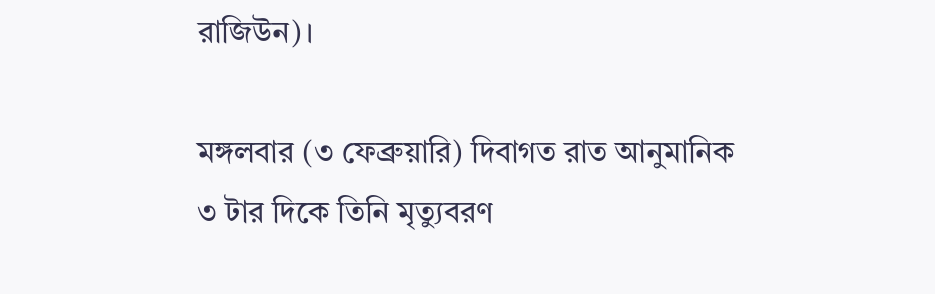রাজিউন)।

মঙ্গলবার (৩ ফেব্রুয়ারি) দিবাগত রাত আনুমানিক ৩ টার দিকে তিনি মৃত্যুবরণ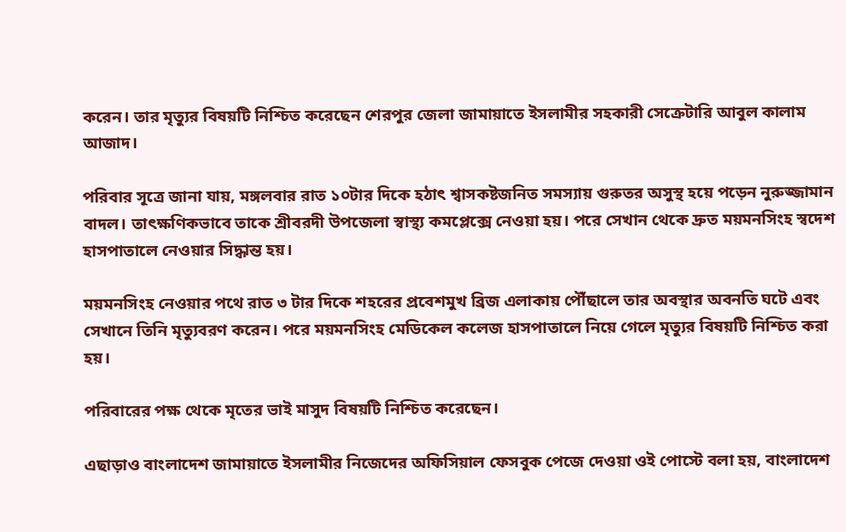করেন। তার মৃত্যুর বিষয়টি নিশ্চিত করেছেন শেরপুর জেলা জামায়াতে ইসলামীর সহকারী সেক্রেটারি আবুল কালাম আজাদ।

পরিবার সূত্রে জানা যায়, মঙ্গলবার রাত ১০টার দিকে হঠাৎ শ্বাসকষ্টজনিত সমস্যায় গুরুতর অসুস্থ হয়ে পড়েন নুরুজ্জামান বাদল। তাৎক্ষণিকভাবে তাকে শ্রীবরদী উপজেলা স্বাস্থ্য কমপ্লেক্সে নেওয়া হয়। পরে সেখান থেকে দ্রুত ময়মনসিংহ স্বদেশ হাসপাতালে নেওয়ার সিদ্ধান্ত হয়।

ময়মনসিংহ নেওয়ার পথে রাত ৩ টার দিকে শহরের প্রবেশমুখ ব্রিজ এলাকায় পৌঁছালে তার অবস্থার অবনতি ঘটে এবং সেখানে তিনি মৃত্যুবরণ করেন। পরে ময়মনসিংহ মেডিকেল কলেজ হাসপাতালে নিয়ে গেলে মৃত্যুর বিষয়টি নিশ্চিত করা হয়।

পরিবারের পক্ষ থেকে মৃতের ভাই মাসুদ বিষয়টি নিশ্চিত করেছেন।

এছাড়াও বাংলাদেশ জামায়াতে ইসলামীর নিজেদের অফিসিয়াল ফেসবুক পেজে দেওয়া ওই পোস্টে বলা হয়, বাংলাদেশ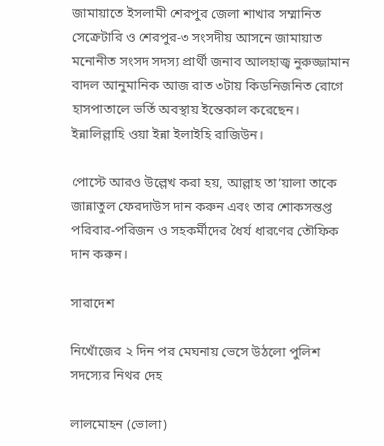জামায়াতে ইসলামী শেরপুর জেলা শাখার সম্মানিত সেক্রেটারি ও শেরপুর-৩ সংসদীয় আসনে জামায়াত মনোনীত সংসদ সদস্য প্রার্থী জনাব আলহাজ্ব নুরুজ্জামান বাদল আনুমানিক আজ রাত ৩টায় কিডনিজনিত রোগে হাসপাতালে ভর্তি অবস্থায় ইন্তেকাল করেছেন। ইন্নালিল্লাহি ওয়া ইন্না ইলাইহি রাজিউন।

পোস্টে আরও উল্লেখ করা হয়, আল্লাহ তা’য়ালা তাকে জান্নাতুল ফেরদাউস দান করুন এবং তার শোকসন্তপ্ত পরিবার-পরিজন ও সহকর্মীদের ধৈর্য ধারণের তৌফিক দান করুন।

সারাদেশ

নিখোঁজের ২ দিন পর মেঘনায় ভেসে উঠলো পুলিশ সদস্যের নিথর দেহ

লালমোহন (ভোলা)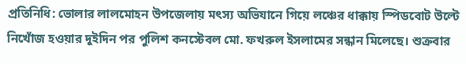প্রতিনিধি: ভোলার লালমোহন উপজেলায় মৎস্য অভিযানে গিয়ে লঞ্চের ধাক্কায় স্পিডবোট উল্টে নিখোঁজ হওয়ার দুইদিন পর পুলিশ কনস্টেবল মো. ফখরুল ইসলামের সন্ধান মিলেছে। শুক্রবার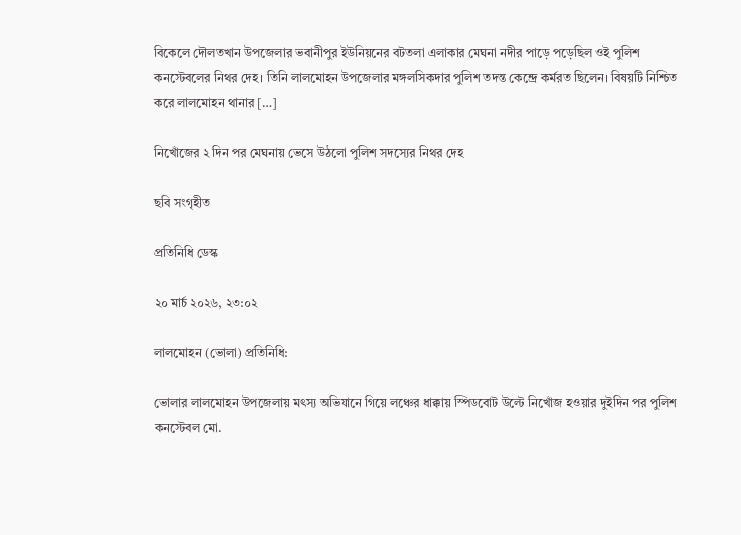বিকেলে দৌলতখান উপজেলার ভবানীপুর ইউনিয়নের বটতলা এলাকার মেঘনা নদীর পাড়ে পড়েছিল ওই পুলিশ কনস্টেবলের নিথর দেহ। তিনি লালমোহন উপজেলার মঙ্গলসিকদার পুলিশ তদন্ত কেন্দ্রে কর্মরত ছিলেন। বিষয়টি নিশ্চিত করে লালমোহন থানার […]

নিখোঁজের ২ দিন পর মেঘনায় ভেসে উঠলো পুলিশ সদস্যের নিথর দেহ

ছবি সংগৃহীত

প্রতিনিধি ডেস্ক

২০ মার্চ ২০২৬, ২৩:০২

লালমোহন (ভোলা) প্রতিনিধি:

ভোলার লালমোহন উপজেলায় মৎস্য অভিযানে গিয়ে লঞ্চের ধাক্কায় স্পিডবোট উল্টে নিখোঁজ হওয়ার দুইদিন পর পুলিশ কনস্টেবল মো.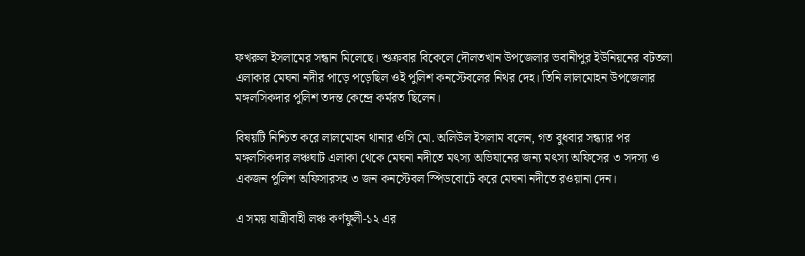ফখরুল ইসলামের সন্ধান মিলেছে। শুক্রবার বিকেলে দৌলতখান উপজেলার ভবানীপুর ইউনিয়নের বটতলা এলাকার মেঘনা নদীর পাড়ে পড়েছিল ওই পুলিশ কনস্টেবলের নিথর দেহ। তিনি লালমোহন উপজেলার মঙ্গলসিকদার পুলিশ তদন্ত কেন্দ্রে কর্মরত ছিলেন।

বিষয়টি নিশ্চিত করে লালমোহন থানার ওসি মো. অলিউল ইসলাম বলেন, গত বুধবার সন্ধ্যার পর মঙ্গলসিকদার লঞ্চঘাট এলাকা থেকে মেঘনা নদীতে মৎস্য অভিযানের জন্য মৎস্য অফিসের ৩ সদস্য ও একজন পুলিশ অফিসারসহ ৩ জন কনস্টেবল স্পিডবোটে করে মেঘনা নদীতে রওয়ানা দেন।

এ সময় যাত্রীবাহী লঞ্চ কর্ণফুলী-১২ এর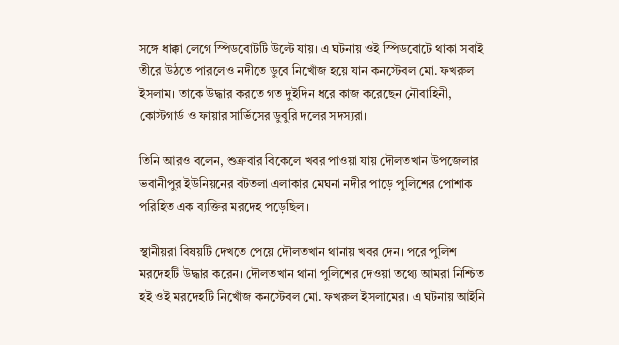সঙ্গে ধাক্কা লেগে স্পিডবোটটি উল্টে যায়। এ ঘটনায় ওই স্পিডবোটে থাকা সবাই তীরে উঠতে পারলেও নদীতে ডুবে নিখোঁজ হয়ে যান কনস্টেবল মো. ফখরুল ইসলাম। তাকে উদ্ধার করতে গত দুইদিন ধরে কাজ করেছেন নৌবাহিনী, কোস্টগার্ড ও ফায়ার সার্ভিসের ডুবুরি দলের সদস্যরা।

তিনি আরও বলেন, শুক্রবার বিকেলে খবর পাওয়া যায় দৌলতখান উপজেলার ভবানীপুর ইউনিয়নের বটতলা এলাকার মেঘনা নদীর পাড়ে পুলিশের পোশাক পরিহিত এক ব্যক্তির মরদেহ পড়েছিল।

স্থানীয়রা বিষয়টি দেখতে পেয়ে দৌলতখান থানায় খবর দেন। পরে পুলিশ মরদেহটি উদ্ধার করেন। দৌলতখান থানা পুলিশের দেওয়া তথ্যে আমরা নিশ্চিত হই ওই মরদেহটি নিখোঁজ কনস্টেবল মো. ফখরুল ইসলামের। এ ঘটনায় আইনি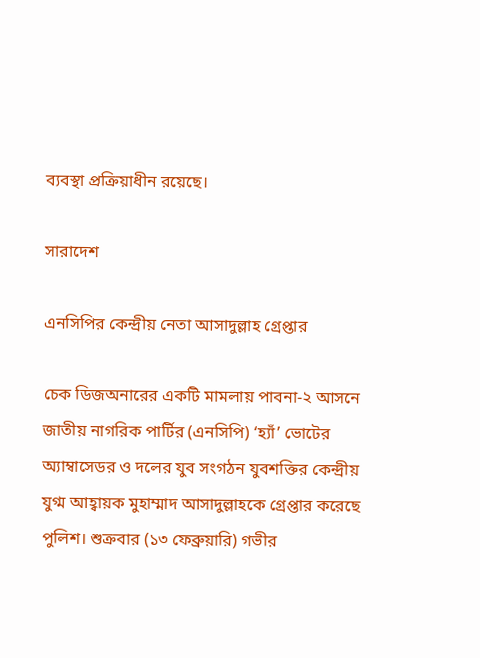ব্যবস্থা প্রক্রিয়াধীন রয়েছে।

সারাদেশ

এনসিপির কেন্দ্রীয় নেতা আসাদুল্লাহ গ্রেপ্তার

চেক ডিজঅনারের একটি মামলায় পাবনা-২ আসনে জাতীয় নাগরিক পার্টির (এনসিপি) ‘হ্যাঁ’ ভোটের অ্যাম্বাসেডর ও দলের যুব সংগঠন যুবশক্তির কেন্দ্রীয় যুগ্ম আহ্বায়ক মুহাম্মাদ আসাদুল্লাহকে গ্রেপ্তার করেছে পুলিশ। শুক্রবার (১৩ ফেব্রুয়ারি) গভীর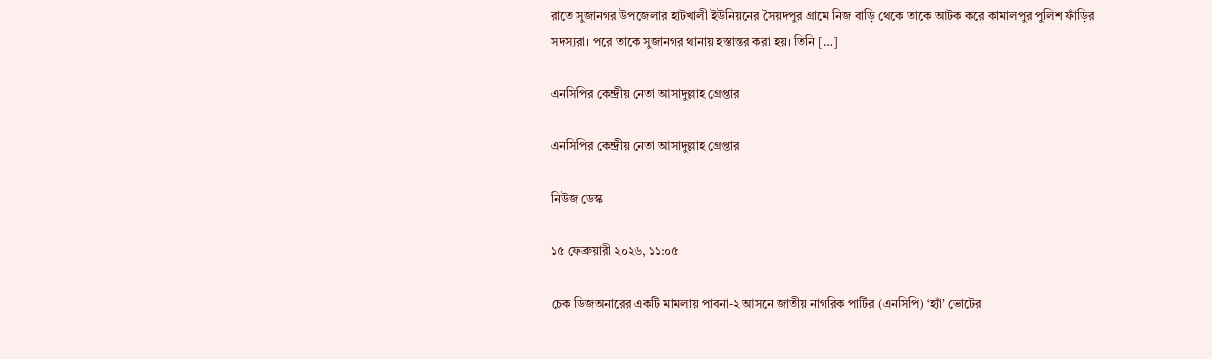রাতে সুজানগর উপজেলার হাটখালী ইউনিয়নের সৈয়দপুর গ্রামে নিজ বাড়ি থেকে তাকে আটক করে কামালপুর পুলিশ ফাঁড়ির সদস্যরা। পরে তাকে সুজানগর থানায় হস্তান্তর করা হয়। তিনি […]

এনসিপির কেন্দ্রীয় নেতা আসাদুল্লাহ গ্রেপ্তার

এনসিপির কেন্দ্রীয় নেতা আসাদুল্লাহ গ্রেপ্তার

নিউজ ডেস্ক

১৫ ফেব্রুয়ারী ২০২৬, ১১:০৫

চেক ডিজঅনারের একটি মামলায় পাবনা-২ আসনে জাতীয় নাগরিক পার্টির (এনসিপি) ‘হ্যাঁ’ ভোটের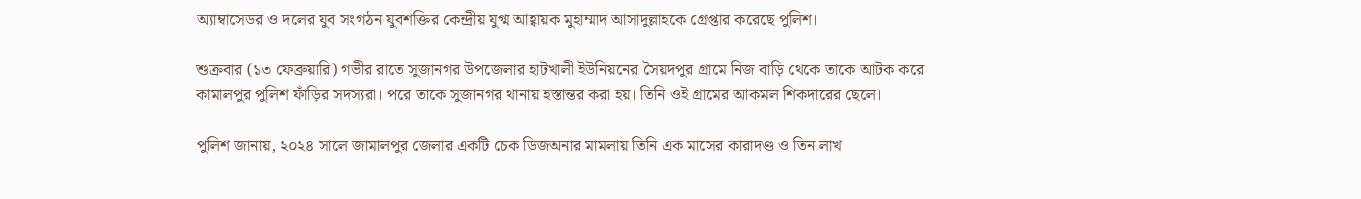অ্যাম্বাসেডর ও দলের যুব সংগঠন যুবশক্তির কেন্দ্রীয় যুগ্ম আহ্বায়ক মুহাম্মাদ আসাদুল্লাহকে গ্রেপ্তার করেছে পুলিশ।

শুক্রবার (১৩ ফেব্রুয়ারি) গভীর রাতে সুজানগর উপজেলার হাটখালী ইউনিয়নের সৈয়দপুর গ্রামে নিজ বাড়ি থেকে তাকে আটক করে কামালপুর পুলিশ ফাঁড়ির সদস্যরা। পরে তাকে সুজানগর থানায় হস্তান্তর করা হয়। তিনি ওই গ্রামের আকমল শিকদারের ছেলে।

পুলিশ জানায়, ২০২৪ সালে জামালপুর জেলার একটি চেক ডিজঅনার মামলায় তিনি এক মাসের কারাদণ্ড ও তিন লাখ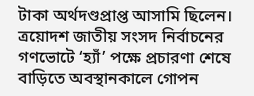টাকা অর্থদণ্ডপ্রাপ্ত আসামি ছিলেন। ত্রয়োদশ জাতীয় সংসদ নির্বাচনের গণভোটে ‘হ্যাঁ’ পক্ষে প্রচারণা শেষে বাড়িতে অবস্থানকালে গোপন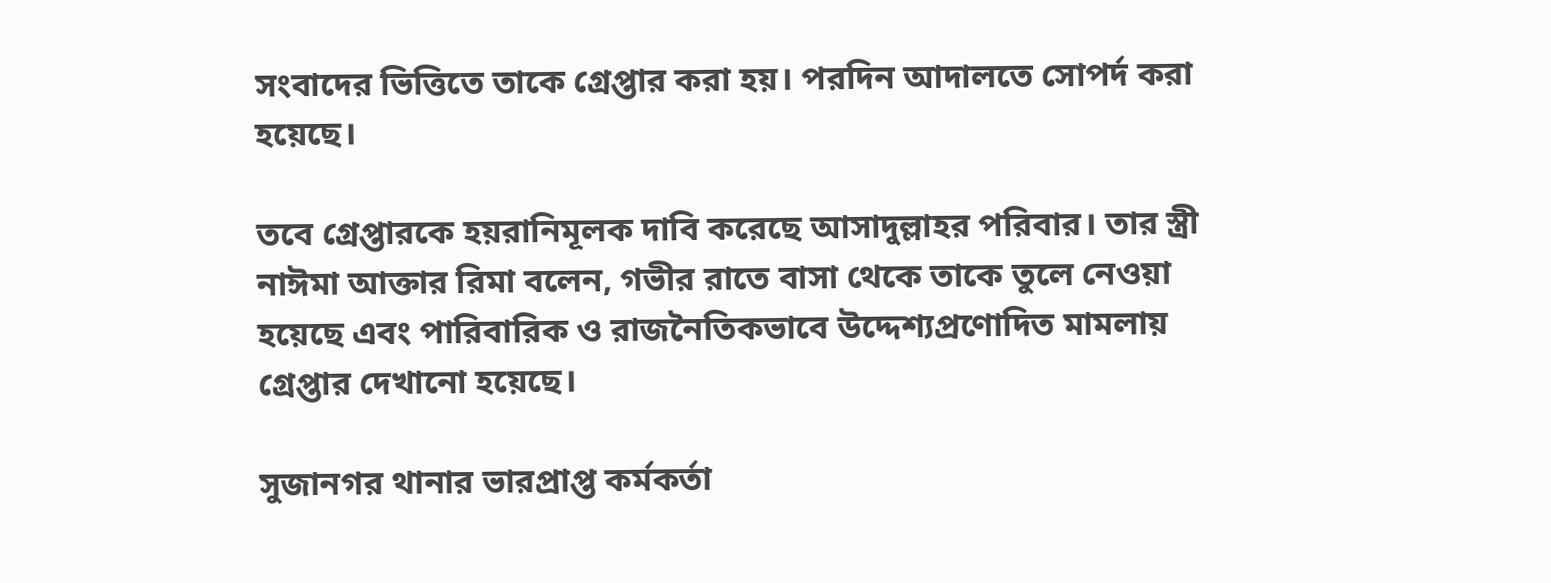সংবাদের ভিত্তিতে তাকে গ্রেপ্তার করা হয়। পরদিন আদালতে সোপর্দ করা হয়েছে।

তবে গ্রেপ্তারকে হয়রানিমূলক দাবি করেছে আসাদুল্লাহর পরিবার। তার স্ত্রী নাঈমা আক্তার রিমা বলেন, গভীর রাতে বাসা থেকে তাকে তুলে নেওয়া হয়েছে এবং পারিবারিক ও রাজনৈতিকভাবে উদ্দেশ্যপ্রণোদিত মামলায় গ্রেপ্তার দেখানো হয়েছে।

সুজানগর থানার ভারপ্রাপ্ত কর্মকর্তা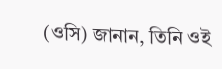(ওসি) জানান, তিনি ওই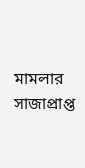মামলার সাজাপ্রাপ্ত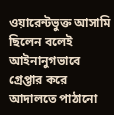ওয়ারেন্টভুক্ত আসামি ছিলেন বলেই আইনানুগভাবে গ্রেপ্তার করে আদালতে পাঠানো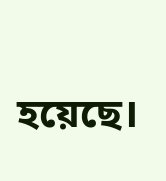হয়েছে।